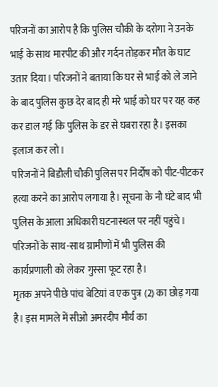परिजनों का आरोप है कि पुलिस चौकी के दरोगा ने उनके भाई के साथ मारपीट की और गर्दन तोड़कर मौत के घाट उतार दिया। परिजनों ने बताया कि घर से भाई को ले जाने के बाद पुलिस कुछ देर बाद ही मरे भाई को घर पर यह कह कर डाल गई कि पुलिस के डर से घबरा रहा है। इसका इलाज कर लो।
परिजनों ने बिडौली चौकी पुलिस पर निर्दोष को पीट-पीटकर हत्या करने का आरोप लगाया है। सूचना के नौ घंटे बाद भी पुलिस के आला अधिकारी घटनास्थल पर नहीं पहुंचे। परिजनों के साथ-साथ ग्रामीणों में भी पुलिस की कार्यप्रणाली को लेकर गुस्सा फूट रहा है।
मृतक अपने पीछे पांच बेटियां व एक पुत्र (2) का छोड़ गया है। इस मामले में सीओ अमरदीप मौर्य का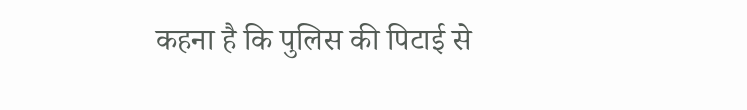कहना है कि पुलिस की पिटाई से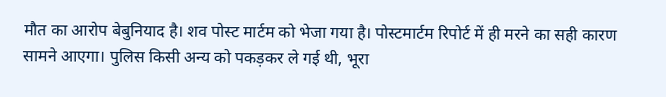मौत का आरोप बेबुनियाद है। शव पोस्ट मार्टम को भेजा गया है। पोस्टमार्टम रिपोर्ट में ही मरने का सही कारण सामने आएगा। पुलिस किसी अन्य को पकड़कर ले गई थी, भूरा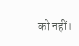को नहीं।